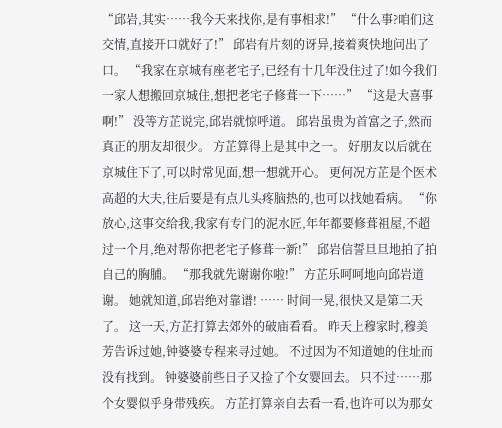“邱岩,其实……我今天来找你,是有事相求!” “什么事?咱们这交情,直接开口就好了!” 邱岩有片刻的讶异,接着爽快地问出了口。 “我家在京城有座老宅子,已经有十几年没住过了!如今我们一家人想搬回京城住,想把老宅子修葺一下……” “这是大喜事啊!” 没等方芷说完,邱岩就惊呼道。 邱岩虽贵为首富之子,然而真正的朋友却很少。 方芷算得上是其中之一。 好朋友以后就在京城住下了,可以时常见面,想一想就开心。 更何况方芷是个医术高超的大夫,往后要是有点儿头疼脑热的,也可以找她看病。 “你放心,这事交给我,我家有专门的泥水匠,年年都要修葺祖屋,不超过一个月,绝对帮你把老宅子修葺一新!” 邱岩信誓旦旦地拍了拍自己的胸脯。 “那我就先谢谢你啦!” 方芷乐呵呵地向邱岩道谢。 她就知道,邱岩绝对靠谱! …… 时间一晃,很快又是第二天了。 这一天,方芷打算去郊外的破庙看看。 昨天上穆家时,穆美芳告诉过她,钟婆婆专程来寻过她。 不过因为不知道她的住址而没有找到。 钟婆婆前些日子又捡了个女婴回去。 只不过……那个女婴似乎身带残疾。 方芷打算亲自去看一看,也许可以为那女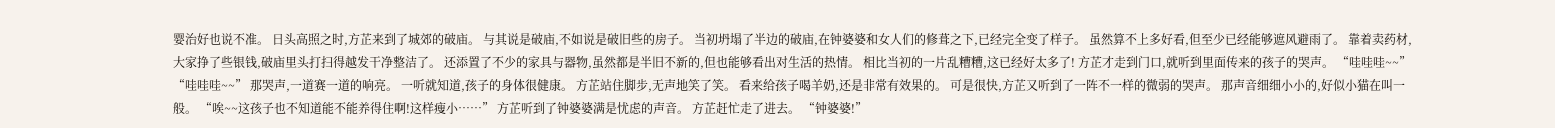婴治好也说不准。 日头高照之时,方芷来到了城郊的破庙。 与其说是破庙,不如说是破旧些的房子。 当初坍塌了半边的破庙,在钟婆婆和女人们的修葺之下,已经完全变了样子。 虽然算不上多好看,但至少已经能够遮风避雨了。 靠着卖药材,大家挣了些银钱,破庙里头打扫得越发干净整洁了。 还添置了不少的家具与器物,虽然都是半旧不新的,但也能够看出对生活的热情。 相比当初的一片乱糟糟,这已经好太多了! 方芷才走到门口,就听到里面传来的孩子的哭声。 “哇哇哇~~” “哇哇哇~~” 那哭声,一道赛一道的响亮。 一听就知道,孩子的身体很健康。 方芷站住脚步,无声地笑了笑。 看来给孩子喝羊奶,还是非常有效果的。 可是很快,方芷又听到了一阵不一样的微弱的哭声。 那声音细细小小的,好似小猫在叫一般。 “唉~~这孩子也不知道能不能养得住啊!这样瘦小……” 方芷听到了钟婆婆满是忧虑的声音。 方芷赶忙走了进去。 “钟婆婆!”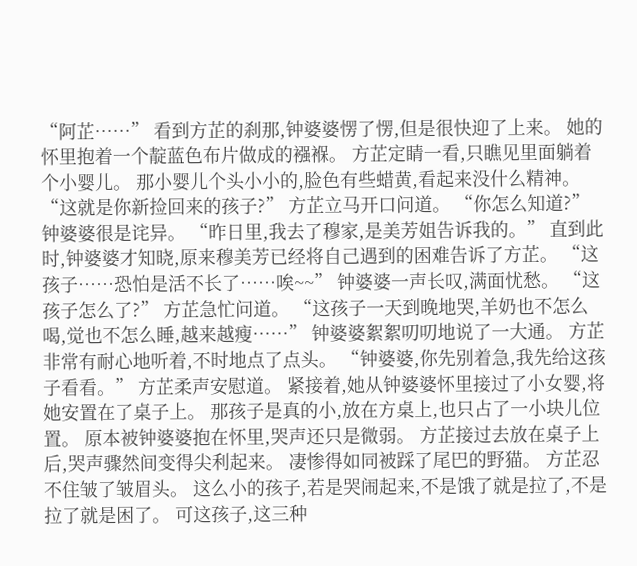“阿芷……” 看到方芷的刹那,钟婆婆愣了愣,但是很快迎了上来。 她的怀里抱着一个靛蓝色布片做成的襁褓。 方芷定睛一看,只瞧见里面躺着个小婴儿。 那小婴儿个头小小的,脸色有些蜡黄,看起来没什么精神。 “这就是你新捡回来的孩子?” 方芷立马开口问道。 “你怎么知道?” 钟婆婆很是诧异。 “昨日里,我去了穆家,是美芳姐告诉我的。” 直到此时,钟婆婆才知晓,原来穆美芳已经将自己遇到的困难告诉了方芷。 “这孩子……恐怕是活不长了……唉~~” 钟婆婆一声长叹,满面忧愁。 “这孩子怎么了?” 方芷急忙问道。 “这孩子一天到晚地哭,羊奶也不怎么喝,觉也不怎么睡,越来越瘦……” 钟婆婆絮絮叨叨地说了一大通。 方芷非常有耐心地听着,不时地点了点头。 “钟婆婆,你先别着急,我先给这孩子看看。” 方芷柔声安慰道。 紧接着,她从钟婆婆怀里接过了小女婴,将她安置在了桌子上。 那孩子是真的小,放在方桌上,也只占了一小块儿位置。 原本被钟婆婆抱在怀里,哭声还只是微弱。 方芷接过去放在桌子上后,哭声骤然间变得尖利起来。 凄惨得如同被踩了尾巴的野猫。 方芷忍不住皱了皱眉头。 这么小的孩子,若是哭闹起来,不是饿了就是拉了,不是拉了就是困了。 可这孩子,这三种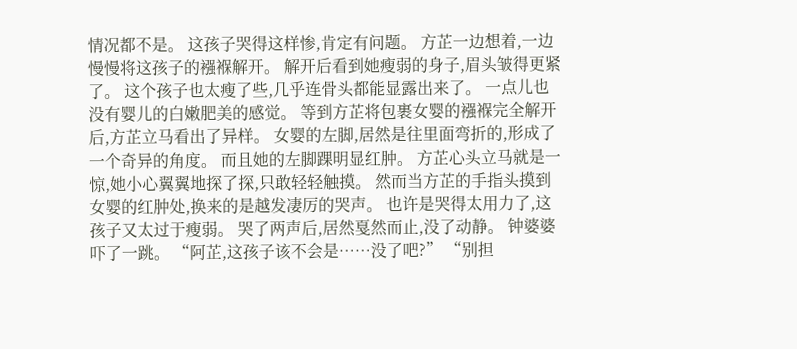情况都不是。 这孩子哭得这样惨,肯定有问题。 方芷一边想着,一边慢慢将这孩子的襁褓解开。 解开后看到她瘦弱的身子,眉头皱得更紧了。 这个孩子也太瘦了些,几乎连骨头都能显露出来了。 一点儿也没有婴儿的白嫩肥美的感觉。 等到方芷将包裹女婴的襁褓完全解开后,方芷立马看出了异样。 女婴的左脚,居然是往里面弯折的,形成了一个奇异的角度。 而且她的左脚踝明显红肿。 方芷心头立马就是一惊,她小心翼翼地探了探,只敢轻轻触摸。 然而当方芷的手指头摸到女婴的红肿处,换来的是越发凄厉的哭声。 也许是哭得太用力了,这孩子又太过于瘦弱。 哭了两声后,居然戛然而止,没了动静。 钟婆婆吓了一跳。 “阿芷,这孩子该不会是……没了吧?” “别担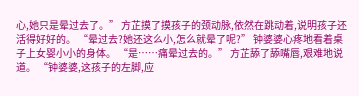心,她只是晕过去了。” 方芷摸了摸孩子的颈动脉,依然在跳动着,说明孩子还活得好好的。 “晕过去?她还这么小,怎么就晕了呢?” 钟婆婆心疼地看着桌子上女婴小小的身体。 “是……痛晕过去的。” 方芷舔了舔嘴唇,艰难地说道。 “钟婆婆,这孩子的左脚,应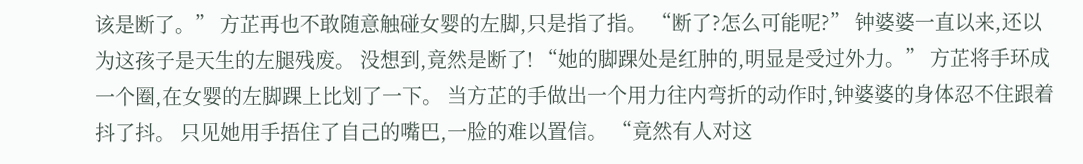该是断了。” 方芷再也不敢随意触碰女婴的左脚,只是指了指。 “断了?怎么可能呢?” 钟婆婆一直以来,还以为这孩子是天生的左腿残废。 没想到,竟然是断了! “她的脚踝处是红肿的,明显是受过外力。” 方芷将手环成一个圈,在女婴的左脚踝上比划了一下。 当方芷的手做出一个用力往内弯折的动作时,钟婆婆的身体忍不住跟着抖了抖。 只见她用手捂住了自己的嘴巴,一脸的难以置信。 “竟然有人对这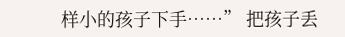样小的孩子下手……” 把孩子丢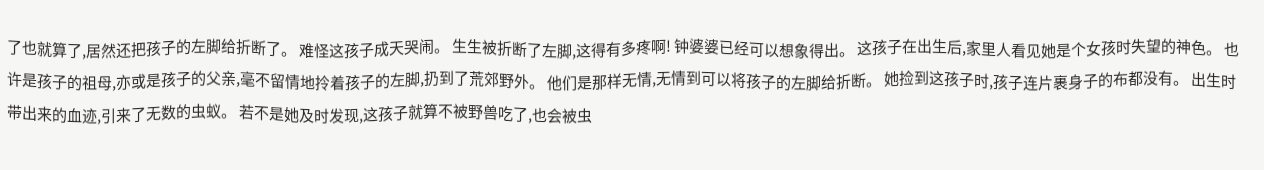了也就算了,居然还把孩子的左脚给折断了。 难怪这孩子成天哭闹。 生生被折断了左脚,这得有多疼啊! 钟婆婆已经可以想象得出。 这孩子在出生后,家里人看见她是个女孩时失望的神色。 也许是孩子的祖母,亦或是孩子的父亲,毫不留情地拎着孩子的左脚,扔到了荒郊野外。 他们是那样无情,无情到可以将孩子的左脚给折断。 她捡到这孩子时,孩子连片裹身子的布都没有。 出生时带出来的血迹,引来了无数的虫蚁。 若不是她及时发现,这孩子就算不被野兽吃了,也会被虫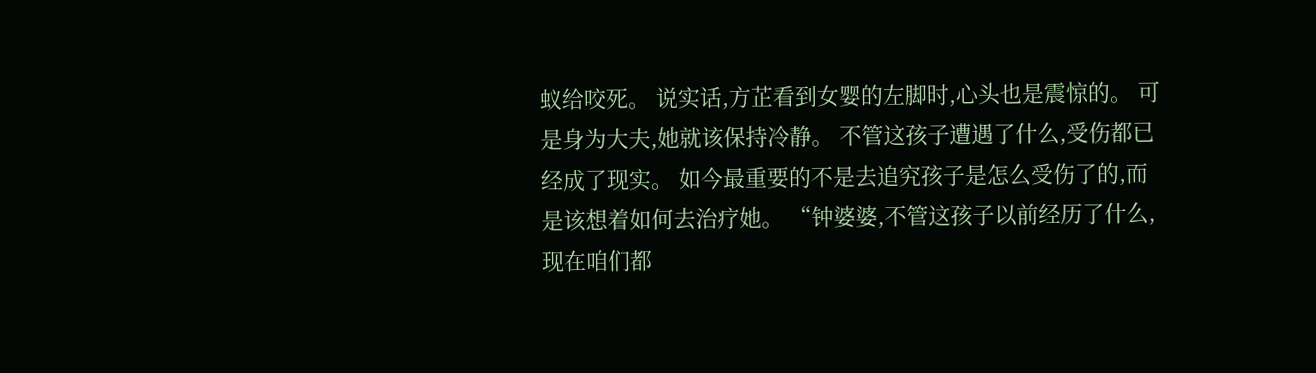蚁给咬死。 说实话,方芷看到女婴的左脚时,心头也是震惊的。 可是身为大夫,她就该保持冷静。 不管这孩子遭遇了什么,受伤都已经成了现实。 如今最重要的不是去追究孩子是怎么受伤了的,而是该想着如何去治疗她。 “钟婆婆,不管这孩子以前经历了什么,现在咱们都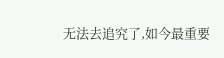无法去追究了,如今最重要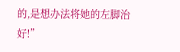的,是想办法将她的左脚治好!”